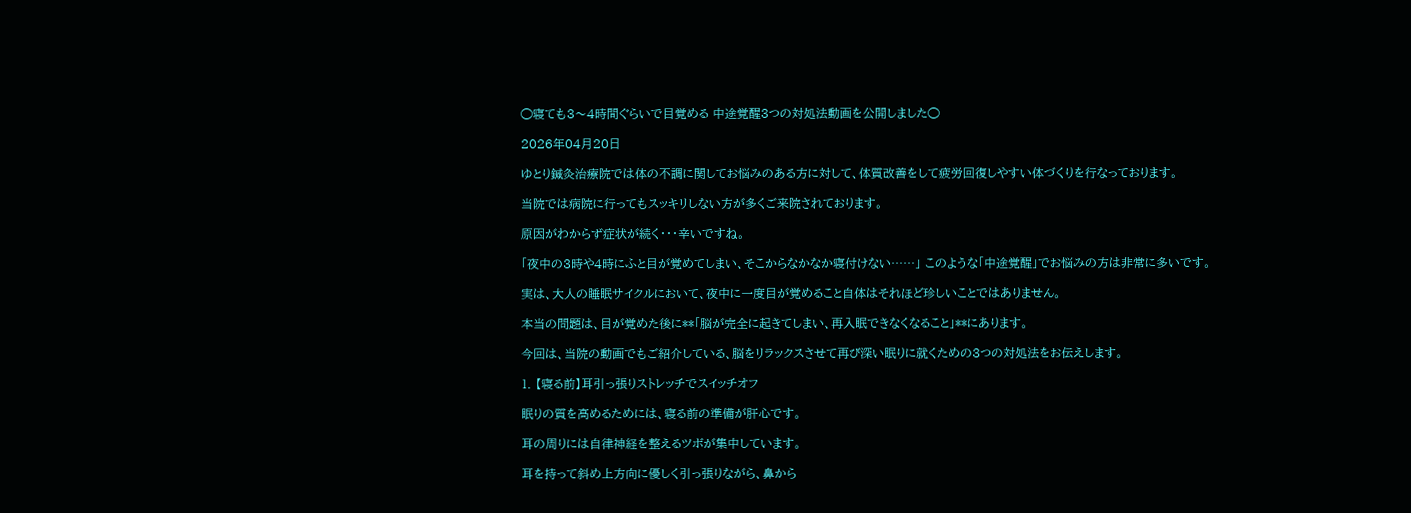◯寝ても3〜4時間ぐらいで目覚める 中途覚醒3つの対処法動画を公開しました◯

2026年04月20日

ゆとり鍼灸治療院では体の不調に関してお悩みのある方に対して、体質改善をして疲労回復しやすい体づくりを行なっております。

当院では病院に行ってもスッキリしない方が多くご来院されております。

原因がわからず症状が続く・・・辛いですね。

「夜中の3時や4時にふと目が覚めてしまい、そこからなかなか寝付けない……」 このような「中途覚醒」でお悩みの方は非常に多いです。

実は、大人の睡眠サイクルにおいて、夜中に一度目が覚めること自体はそれほど珍しいことではありません。

本当の問題は、目が覚めた後に**「脳が完全に起きてしまい、再入眠できなくなること」**にあります。

今回は、当院の動画でもご紹介している、脳をリラックスさせて再び深い眠りに就くための3つの対処法をお伝えします。

1. 【寝る前】耳引っ張りストレッチでスイッチオフ

眠りの質を高めるためには、寝る前の準備が肝心です。

耳の周りには自律神経を整えるツボが集中しています。

耳を持って斜め上方向に優しく引っ張りながら、鼻から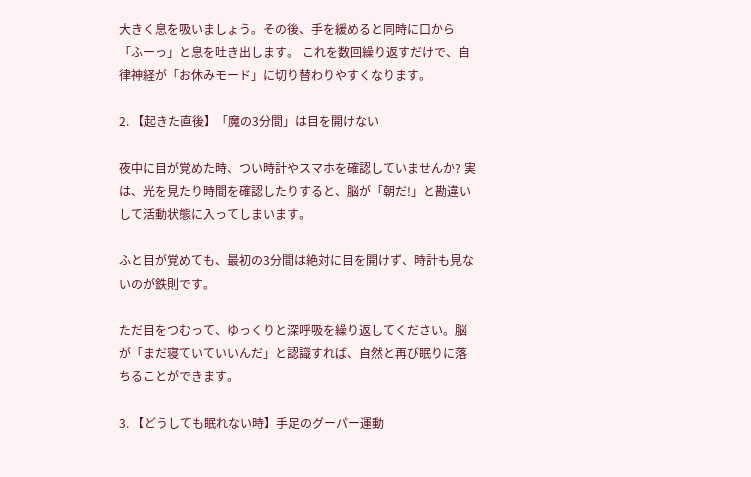大きく息を吸いましょう。その後、手を緩めると同時に口から「ふーっ」と息を吐き出します。 これを数回繰り返すだけで、自律神経が「お休みモード」に切り替わりやすくなります。

2. 【起きた直後】「魔の3分間」は目を開けない

夜中に目が覚めた時、つい時計やスマホを確認していませんか? 実は、光を見たり時間を確認したりすると、脳が「朝だ!」と勘違いして活動状態に入ってしまいます。

ふと目が覚めても、最初の3分間は絶対に目を開けず、時計も見ないのが鉄則です。

ただ目をつむって、ゆっくりと深呼吸を繰り返してください。脳が「まだ寝ていていいんだ」と認識すれば、自然と再び眠りに落ちることができます。

3. 【どうしても眠れない時】手足のグーパー運動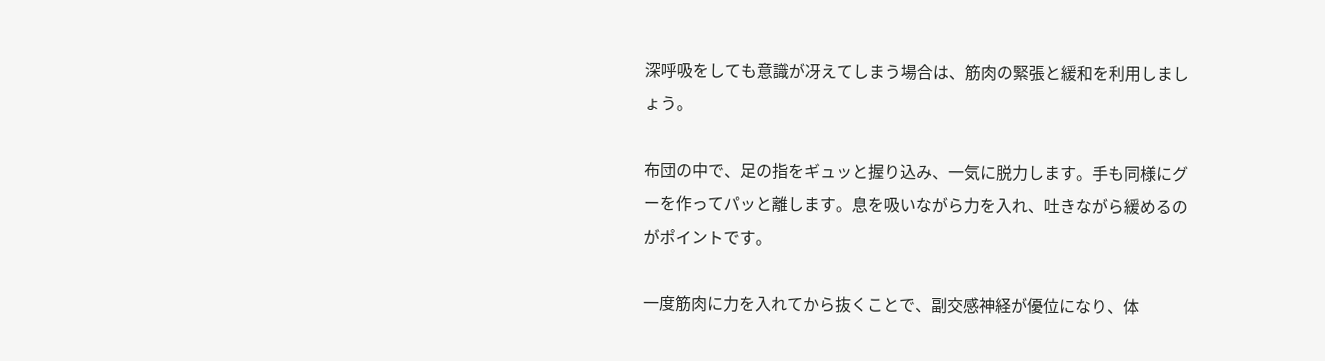深呼吸をしても意識が冴えてしまう場合は、筋肉の緊張と緩和を利用しましょう。

布団の中で、足の指をギュッと握り込み、一気に脱力します。手も同様にグーを作ってパッと離します。息を吸いながら力を入れ、吐きながら緩めるのがポイントです。

一度筋肉に力を入れてから抜くことで、副交感神経が優位になり、体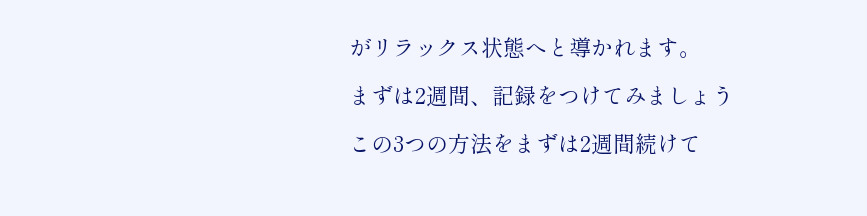がリラックス状態へと導かれます。

まずは2週間、記録をつけてみましょう

この3つの方法をまずは2週間続けて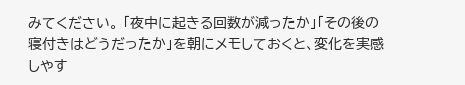みてください。 「夜中に起きる回数が減ったか」「その後の寝付きはどうだったか」を朝にメモしておくと、変化を実感しやす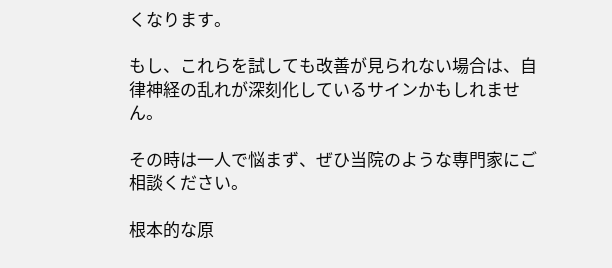くなります。

もし、これらを試しても改善が見られない場合は、自律神経の乱れが深刻化しているサインかもしれません。

その時は一人で悩まず、ぜひ当院のような専門家にご相談ください。

根本的な原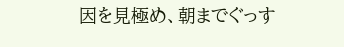因を見極め、朝までぐっす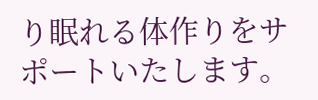り眠れる体作りをサポートいたします。